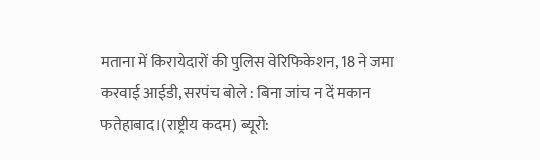मताना में किरायेदारों की पुलिस वेरिफिकेशन, 18 ने जमा करवाई आईडी, सरपंच बोले : बिना जांच न दें मकान
फतेहाबाद।(राष्ट्रीय कदम) ब्यूरो: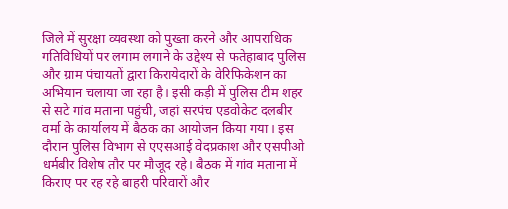जिले में सुरक्षा व्यवस्था को पुख्ता करने और आपराधिक गतिविधियों पर लगाम लगाने के उद्देश्य से फतेहाबाद पुलिस और ग्राम पंचायतों द्वारा किरायेदारों के वेरिफिकेशन का अभियान चलाया जा रहा है। इसी कड़ी में पुलिस टीम शहर से सटे गांव मताना पहुंची, जहां सरपंच एडवोकेट दलबीर वर्मा के कार्यालय में बैठक का आयोजन किया गया। इस दौरान पुलिस विभाग से एएसआई वेदप्रकाश और एसपीओ धर्मबीर विशेष तौर पर मौजूद रहे। बैठक में गांव मताना में किराए पर रह रहे बाहरी परिवारों और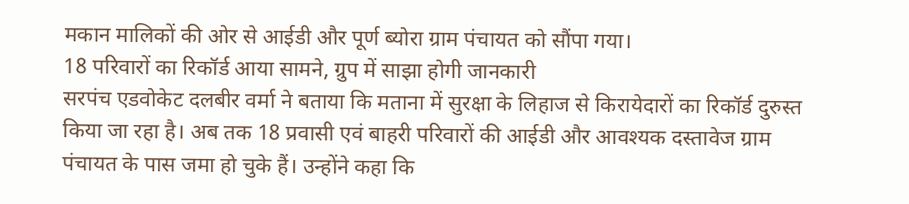मकान मालिकों की ओर से आईडी और पूर्ण ब्योरा ग्राम पंचायत को सौंपा गया।
18 परिवारों का रिकॉर्ड आया सामने, ग्रुप में साझा होगी जानकारी
सरपंच एडवोकेट दलबीर वर्मा ने बताया कि मताना में सुरक्षा के लिहाज से किरायेदारों का रिकॉर्ड दुरुस्त किया जा रहा है। अब तक 18 प्रवासी एवं बाहरी परिवारों की आईडी और आवश्यक दस्तावेज ग्राम पंचायत के पास जमा हो चुके हैं। उन्होंने कहा कि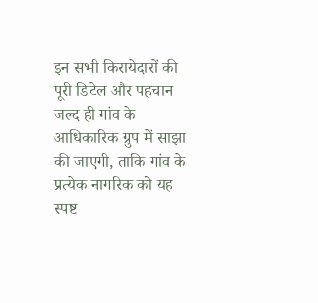इन सभी किरायेदारों की पूरी डिटेल और पहचान जल्द ही गांव के आधिकारिक ग्रुप में साझा की जाएगी, ताकि गांव के प्रत्येक नागरिक को यह स्पष्ट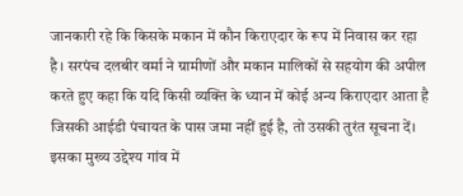जानकारी रहे कि किसके मकान में कौन किराएदार के रूप में निवास कर रहा है। सरपंच दलबीर वर्मा ने ग्रामीणों और मकान मालिकों से सहयोग की अपील करते हुए कहा कि यदि किसी व्यक्ति के ध्यान में कोई अन्य किराएदार आता है जिसकी आईडी पंचायत के पास जमा नहीं हुई है, तो उसकी तुरंत सूचना दें। इसका मुख्य उद्देश्य गांव में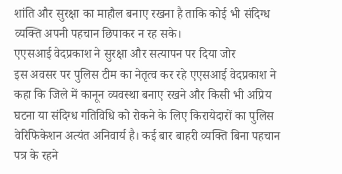शांति और सुरक्षा का माहौल बनाए रखना है ताकि कोई भी संदिग्ध व्यक्ति अपनी पहचान छिपाकर न रह सके।
एएसआई वेदप्रकाश ने सुरक्षा और सत्यापन पर दिया जोर
इस अवसर पर पुलिस टीम का नेतृत्व कर रहे एएसआई वेदप्रकाश ने कहा कि जिले में कानून व्यवस्था बनाए रखने और किसी भी अप्रिय घटना या संदिग्ध गतिविधि को रोकने के लिए किरायेदारों का पुलिस वेरिफिकेशन अत्यंत अनिवार्य है। कई बार बाहरी व्यक्ति बिना पहचान पत्र के रहने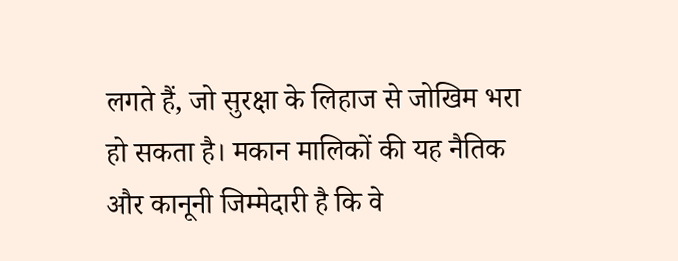लगते हैं, जो सुरक्षा के लिहाज से जोखिम भरा हो सकता है। मकान मालिकों की यह नैतिक और कानूनी जिम्मेदारी है कि वे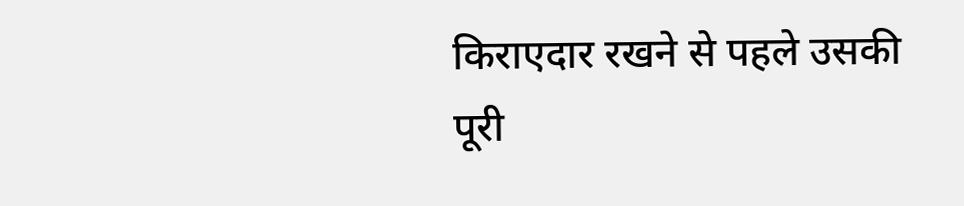किराएदार रखने से पहले उसकी पूरी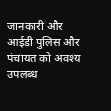जानकारी और आईडी पुलिस और पंचायत को अवश्य उपलब्ध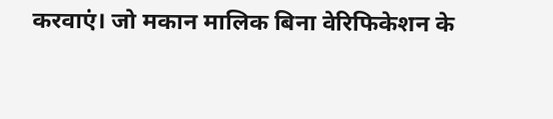करवाएं। जो मकान मालिक बिना वेरिफिकेशन के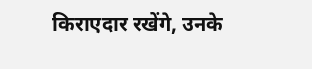किराएदार रखेंगे, उनके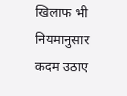खिलाफ भी नियमानुसार कदम उठाए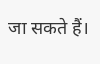जा सकते हैं।